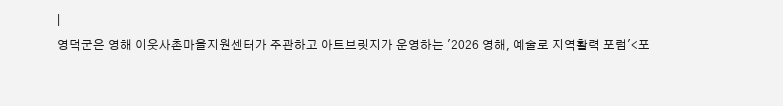|
영덕군은 영해 이웃사촌마을지원센터가 주관하고 아트브릿지가 운영하는 '2026 영해, 예술로 지역활력 포럼'<포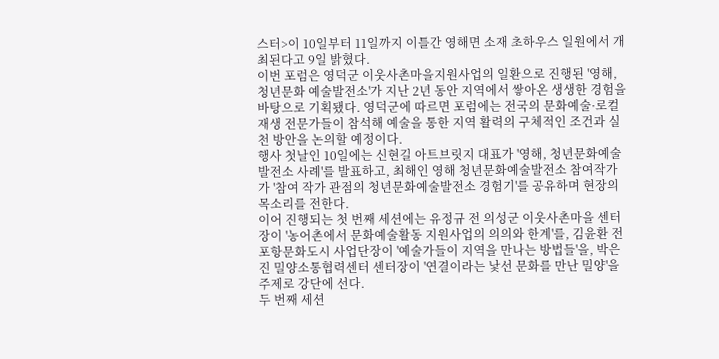스터>이 10일부터 11일까지 이틀간 영해면 소재 초하우스 일원에서 개최된다고 9일 밝혔다.
이번 포럼은 영덕군 이웃사촌마을지원사업의 일환으로 진행된 '영해, 청년문화 예술발전소'가 지난 2년 동안 지역에서 쌓아온 생생한 경험을 바탕으로 기획됐다. 영덕군에 따르면 포럼에는 전국의 문화예술·로컬 재생 전문가들이 참석해 예술을 통한 지역 활력의 구체적인 조건과 실천 방안을 논의할 예정이다.
행사 첫날인 10일에는 신현길 아트브릿지 대표가 '영해, 청년문화예술발전소 사례'를 발표하고, 최해인 영해 청년문화예술발전소 참여작가가 '참여 작가 관점의 청년문화예술발전소 경험기'를 공유하며 현장의 목소리를 전한다.
이어 진행되는 첫 번째 세션에는 유정규 전 의성군 이웃사촌마을 센터장이 '농어촌에서 문화예술활동 지원사업의 의의와 한계'를, 김윤환 전 포항문화도시 사업단장이 '예술가들이 지역을 만나는 방법들'을, 박은진 밀양소통협력센터 센터장이 '연결이라는 낯선 문화를 만난 밀양'을 주제로 강단에 선다.
두 번째 세션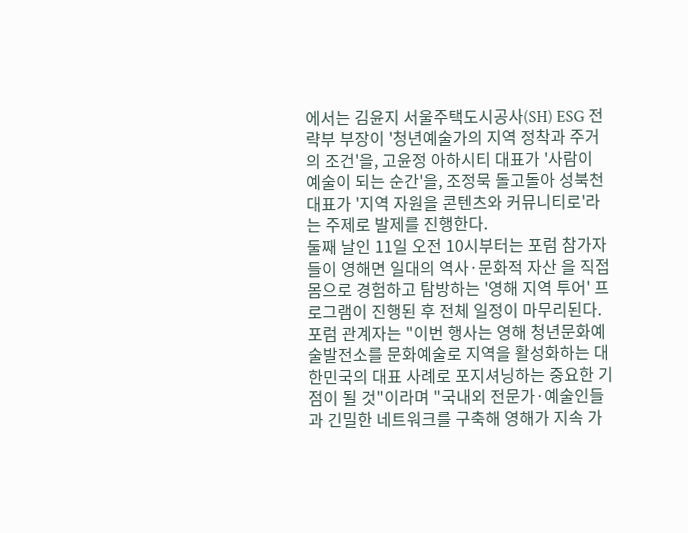에서는 김윤지 서울주택도시공사(SH) ESG 전략부 부장이 '청년예술가의 지역 정착과 주거의 조건'을, 고윤정 아하시티 대표가 '사람이 예술이 되는 순간'을, 조정묵 돌고돌아 성북천 대표가 '지역 자원을 콘텐츠와 커뮤니티로'라는 주제로 발제를 진행한다.
둘째 날인 11일 오전 10시부터는 포럼 참가자들이 영해면 일대의 역사·문화적 자산 을 직접 몸으로 경험하고 탐방하는 '영해 지역 투어' 프로그램이 진행된 후 전체 일정이 마무리된다.
포럼 관계자는 "이번 행사는 영해 청년문화예술발전소를 문화예술로 지역을 활성화하는 대한민국의 대표 사례로 포지셔닝하는 중요한 기점이 될 것"이라며 "국내외 전문가·예술인들과 긴밀한 네트워크를 구축해 영해가 지속 가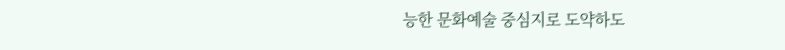능한 문화예술 중심지로 도약하도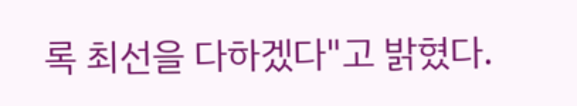록 최선을 다하겠다"고 밝혔다.